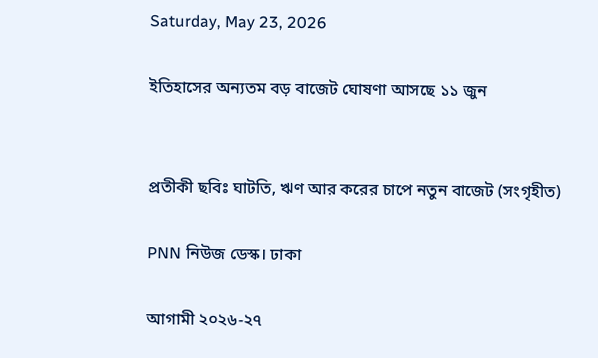Saturday, May 23, 2026

ইতিহাসের অন্যতম বড় বাজেট ঘোষণা আসছে ১১ জুন


প্রতীকী ছবিঃ ঘাটতি, ঋণ আর করের চাপে নতুন বাজেট (সংগৃহীত)

PNN নিউজ ডেস্ক। ঢাকা

আগামী ২০২৬-২৭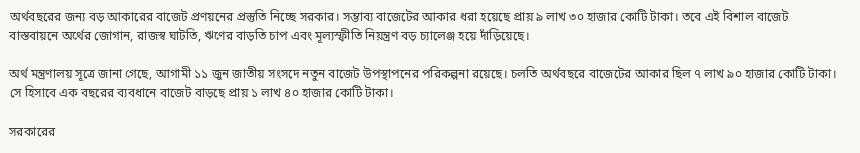অর্থবছরের জন্য বড় আকারের বাজেট প্রণয়নের প্রস্তুতি নিচ্ছে সরকার। সম্ভাব্য বাজেটের আকার ধরা হয়েছে প্রায় ৯ লাখ ৩০ হাজার কোটি টাকা। তবে এই বিশাল বাজেট বাস্তবায়নে অর্থের জোগান, রাজস্ব ঘাটতি, ঋণের বাড়তি চাপ এবং মূল্যস্ফীতি নিয়ন্ত্রণ বড় চ্যালেঞ্জ হয়ে দাঁড়িয়েছে।

অর্থ মন্ত্রণালয় সূত্রে জানা গেছে, আগামী ১১ জুন জাতীয় সংসদে নতুন বাজেট উপস্থাপনের পরিকল্পনা রয়েছে। চলতি অর্থবছরে বাজেটের আকার ছিল ৭ লাখ ৯০ হাজার কোটি টাকা। সে হিসাবে এক বছরের ব্যবধানে বাজেট বাড়ছে প্রায় ১ লাখ ৪০ হাজার কোটি টাকা।

সরকারের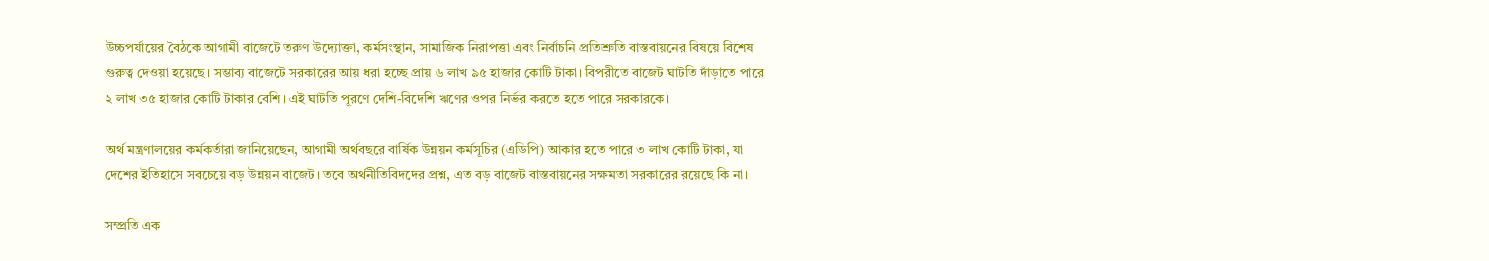উচ্চপর্যায়ের বৈঠকে আগামী বাজেটে তরুণ উদ্যোক্তা, কর্মসংস্থান, সামাজিক নিরাপত্তা এবং নির্বাচনি প্রতিশ্রুতি বাস্তবায়নের বিষয়ে বিশেষ গুরুত্ব দেওয়া হয়েছে। সম্ভাব্য বাজেটে সরকারের আয় ধরা হচ্ছে প্রায় ৬ লাখ ৯৫ হাজার কোটি টাকা। বিপরীতে বাজেট ঘাটতি দাঁড়াতে পারে ২ লাখ ৩৫ হাজার কোটি টাকার বেশি। এই ঘাটতি পূরণে দেশি-বিদেশি ঋণের ওপর নির্ভর করতে হতে পারে সরকারকে।

অর্থ মন্ত্রণালয়ের কর্মকর্তারা জানিয়েছেন, আগামী অর্থবছরে বার্ষিক উন্নয়ন কর্মসূচির (এডিপি) আকার হতে পারে ৩ লাখ কোটি টাকা, যা দেশের ইতিহাসে সবচেয়ে বড় উন্নয়ন বাজেট। তবে অর্থনীতিবিদদের প্রশ্ন, এত বড় বাজেট বাস্তবায়নের সক্ষমতা সরকারের রয়েছে কি না।

সম্প্রতি এক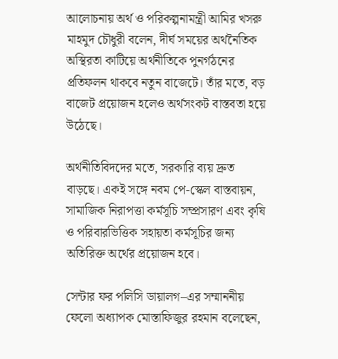আলোচনায় অর্থ ও পরিকল্পনামন্ত্রী আমির খসরু মাহমুদ চৌধুরী বলেন, দীর্ঘ সময়ের অর্থনৈতিক অস্থিরতা কাটিয়ে অর্থনীতিকে পুনর্গঠনের প্রতিফলন থাকবে নতুন বাজেটে। তাঁর মতে, বড় বাজেট প্রয়োজন হলেও অর্থসংকট বাস্তবতা হয়ে উঠেছে।

অর্থনীতিবিদদের মতে, সরকারি ব্যয় দ্রুত বাড়ছে। একই সঙ্গে নবম পে-স্কেল বাস্তবায়ন, সামাজিক নিরাপত্তা কর্মসূচি সম্প্রসারণ এবং কৃষি ও পরিবারভিত্তিক সহায়তা কর্মসূচির জন্য অতিরিক্ত অর্থের প্রয়োজন হবে।

সেন্টার ফর পলিসি ডায়ালগ–এর সম্মাননীয় ফেলো অধ্যাপক মোস্তাফিজুর রহমান বলেছেন,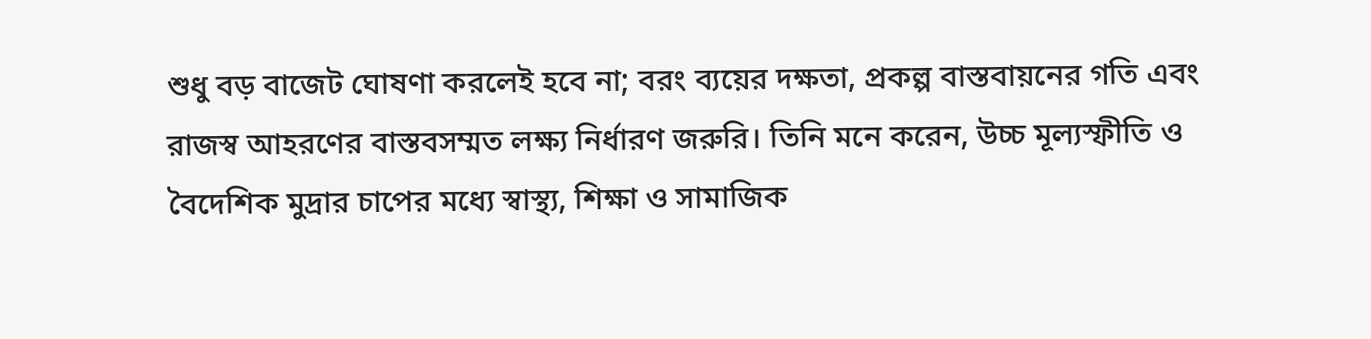শুধু বড় বাজেট ঘোষণা করলেই হবে না; বরং ব্যয়ের দক্ষতা, প্রকল্প বাস্তবায়নের গতি এবং রাজস্ব আহরণের বাস্তবসম্মত লক্ষ্য নির্ধারণ জরুরি। তিনি মনে করেন, উচ্চ মূল্যস্ফীতি ও বৈদেশিক মুদ্রার চাপের মধ্যে স্বাস্থ্য, শিক্ষা ও সামাজিক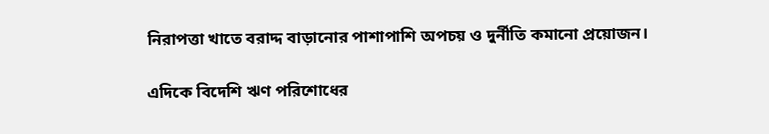নিরাপত্তা খাতে বরাদ্দ বাড়ানোর পাশাপাশি অপচয় ও দুর্নীতি কমানো প্রয়োজন।

এদিকে বিদেশি ঋণ পরিশোধের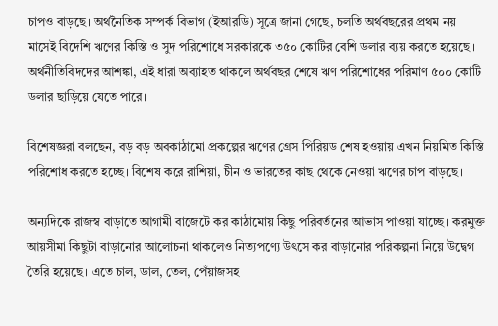চাপও বাড়ছে। অর্থনৈতিক সম্পর্ক বিভাগ (ইআরডি) সূত্রে জানা গেছে, চলতি অর্থবছরের প্রথম নয় মাসেই বিদেশি ঋণের কিস্তি ও সুদ পরিশোধে সরকারকে ৩৫০ কোটির বেশি ডলার ব্যয় করতে হয়েছে। অর্থনীতিবিদদের আশঙ্কা, এই ধারা অব্যাহত থাকলে অর্থবছর শেষে ঋণ পরিশোধের পরিমাণ ৫০০ কোটি ডলার ছাড়িয়ে যেতে পারে।

বিশেষজ্ঞরা বলছেন, বড় বড় অবকাঠামো প্রকল্পের ঋণের গ্রেস পিরিয়ড শেষ হওয়ায় এখন নিয়মিত কিস্তি পরিশোধ করতে হচ্ছে। বিশেষ করে রাশিয়া, চীন ও ভারতের কাছ থেকে নেওয়া ঋণের চাপ বাড়ছে।

অন্যদিকে রাজস্ব বাড়াতে আগামী বাজেটে কর কাঠামোয় কিছু পরিবর্তনের আভাস পাওয়া যাচ্ছে। করমুক্ত আয়সীমা কিছুটা বাড়ানোর আলোচনা থাকলেও নিত্যপণ্যে উৎসে কর বাড়ানোর পরিকল্পনা নিয়ে উদ্বেগ তৈরি হয়েছে। এতে চাল, ডাল, তেল, পেঁয়াজসহ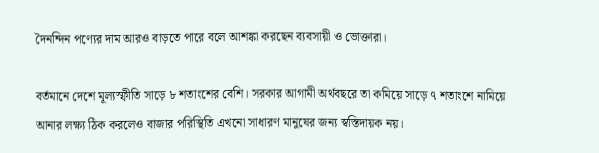দৈনন্দিন পণ্যের দাম আরও বাড়তে পারে বলে আশঙ্কা করছেন ব্যবসায়ী ও ভোক্তারা।

বর্তমানে দেশে মূল্যস্ফীতি সাড়ে ৮ শতাংশের বেশি। সরকার আগামী অর্থবছরে তা কমিয়ে সাড়ে ৭ শতাংশে নামিয়ে আনার লক্ষ্য ঠিক করলেও বাজার পরিস্থিতি এখনো সাধারণ মানুষের জন্য স্বস্তিদায়ক নয়।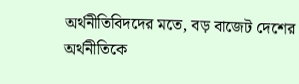অর্থনীতিবিদদের মতে, বড় বাজেট দেশের অর্থনীতিকে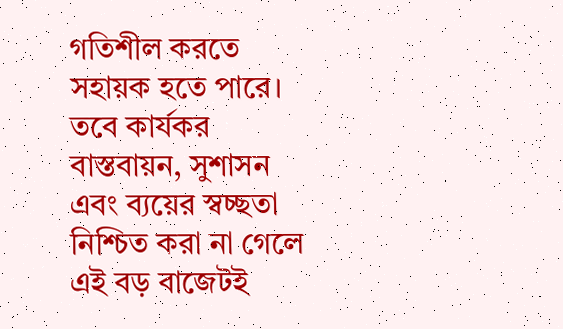গতিশীল করতে সহায়ক হতে পারে। তবে কার্যকর বাস্তবায়ন, সুশাসন এবং ব্যয়ের স্বচ্ছতা নিশ্চিত করা না গেলে এই বড় বাজেটই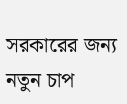সরকারের জন্য নতুন চাপ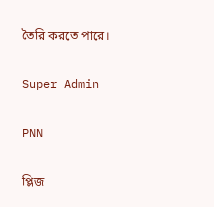তৈরি করতে পারে।

Super Admin

PNN

প্লিজ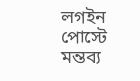লগইন পোস্টে মন্তব্য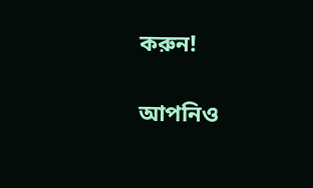করুন!

আপনিও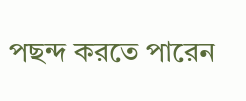পছন্দ করতে পারেন